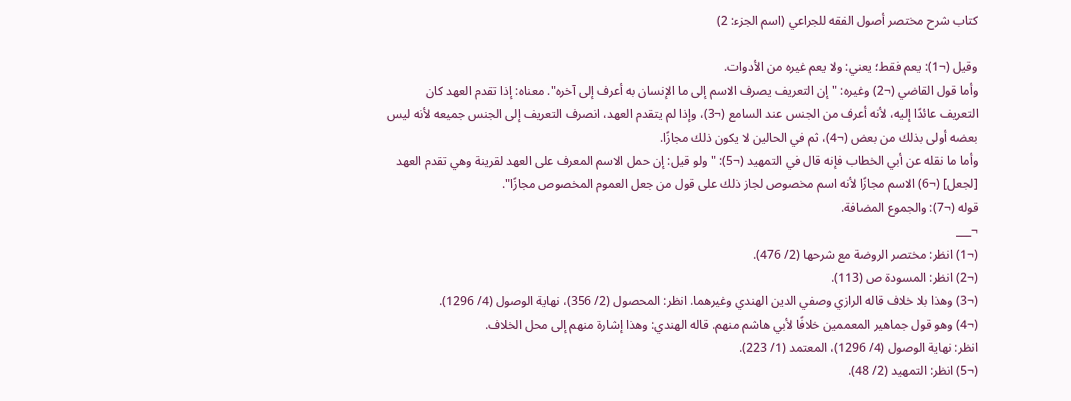كتاب شرح مختصر أصول الفقه للجراعي (اسم الجزء: 2)

وقيل (¬1): يعم فقط؛ يعني: ولا يعم غيره من الأدوات.
وأما قول القاضي (¬2) وغيره: "إن التعريف يصرف الاسم إلى ما الإنسان به أعرف إلى آخره". معناه: إذا تقدم العهد كان التعريف عائدًا إليه، لأنه أعرف من الجنس عند السامع (¬3)، وإذا لم يتقدم العهد، انصرف التعريف إلى الجنس جميعه لأنه ليس بعضه أولى بذلك من بعض (¬4)، ثم في الحالين لا يكون ذلك مجازًا.
وأما ما نقله عن أبي الخطاب فإنه قال في التمهيد (¬5): "ولو قيل: إن حمل الاسم المعرف على العهد لقرينة وهي تقدم العهد [لجعل] (¬6) الاسم مجازًا لأنه اسم مخصوص لجاز ذلك على قول من جعل العموم المخصوص مجازًا".
قوله (¬7): والجموع المضافة.
¬___
(¬1) انظر: مختصر الروضة مع شرحها (2/ 476).
(¬2) انظر: المسودة ص (113).
(¬3) وهذا بلا خلاف قاله الرازي وصفي الدين الهندي وغيرهما. انظر: المحصول (2/ 356)، نهاية الوصول (4/ 1296).
(¬4) وهو قول جماهير المعممين خلافًا لأبي هاشم منهم. قاله الهندي: وهذا إشارة منهم إلى محل الخلاف.
انظر: نهاية الوصول (4/ 1296)، المعتمد (1/ 223).
(¬5) انظر: التمهيد (2/ 48).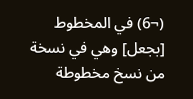(¬6) في المخطوط [بجعل] وهي في نسخة من نسخ مخطوطة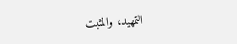التمهيد، والمثبت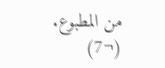من المطبوع.
(¬7)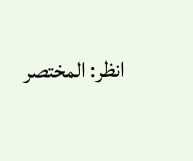انظر: المختصر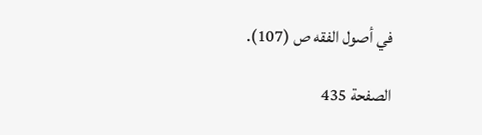في أصول الفقه ص (107).

الصفحة 435